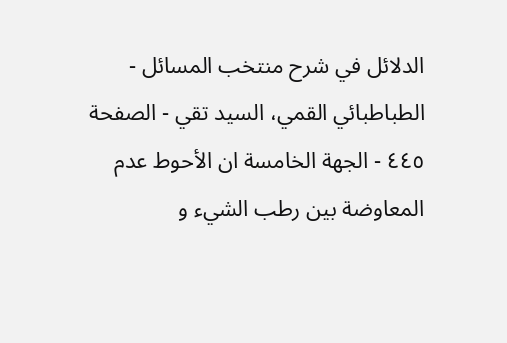الدلائل في شرح منتخب المسائل - الطباطبائي القمي، السید تقي - الصفحة ٤٤٥ - الجهة الخامسة ان الأحوط عدم المعاوضة بين رطب الشيء و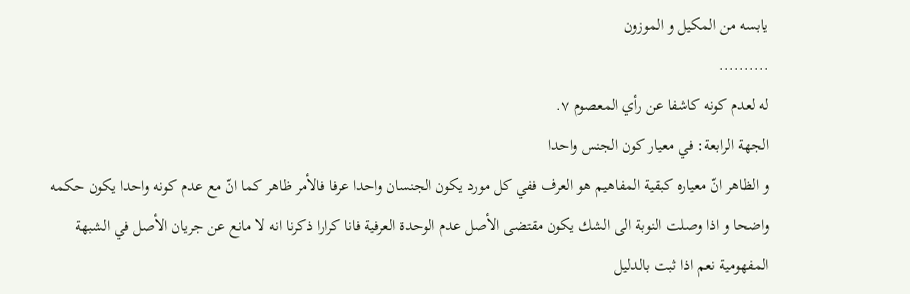يابسه من المكيل و الموزون
..........
له لعدم كونه كاشفا عن رأي المعصوم ٧.
الجهة الرابعة: في معيار كون الجنس واحدا
و الظاهر انّ معياره كبقية المفاهيم هو العرف ففي كل مورد يكون الجنسان واحدا عرفا فالأمر ظاهر كما انّ مع عدم كونه واحدا يكون حكمه واضحا و اذا وصلت النوبة الى الشك يكون مقتضى الأصل عدم الوحدة العرفية فانا كرارا ذكرنا انه لا مانع عن جريان الأصل في الشبهة المفهومية نعم اذا ثبت بالدليل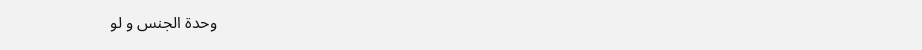وحدة الجنس و لو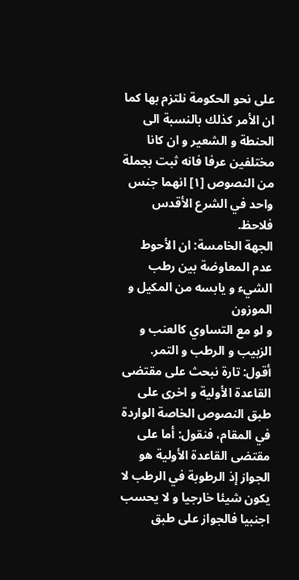على نحو الحكومة نلتزم بها كما ان الأمر كذلك بالنسبة الى الحنطة و الشعير و ان كانا مختلفين عرفا فانه ثبت بجملة من النصوص [١] انهما جنس واحد في الشرع الأقدس فلاحظ.
الجهة الخامسة: ان الأحوط عدم المعاوضة بين رطب الشيء و يابسه من المكيل و الموزون
و لو مع التساوي كالعنب و الزبيب و الرطب و التمر.
أقول: تارة نبحث على مقتضى القاعدة الأولية و اخرى على طبق النصوص الخاصة الواردة في المقام، فنقول: أما على مقتضى القاعدة الأولية هو الجواز إذ الرطوبة في الرطب لا يكون شيئا خارجيا و لا يحسب اجنبيا فالجواز على طبق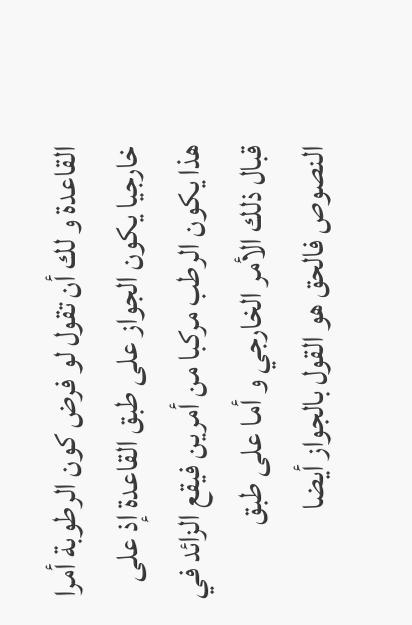القاعدة و لك أن تقول لو فرض كون الرطوبة أمرا خارجيا يكون الجواز على طبق القاعدة إذ على هذا يكون الرطب مركبا من أمرين فيقع الزائد في قبال ذلك الأمر الخارجي و أما على طبق النصوص فالحق هو القول بالجواز أيضا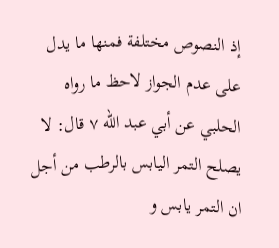إذ النصوص مختلفة فمنها ما يدل على عدم الجواز لاحظ ما رواه الحلبي عن أبي عبد اللّه ٧ قال: لا يصلح التمر اليابس بالرطب من أجل ان التمر يابس و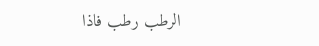الرطب رطب فاذا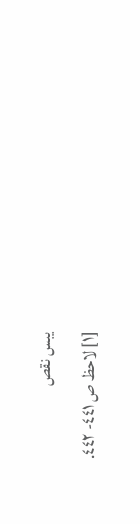يبس نقص
[١] لاحظ ص ٤٤١- ٤٤٢.